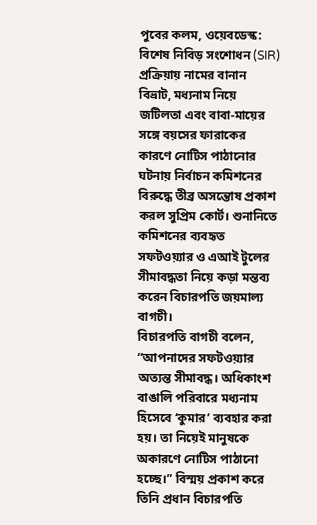পুবের কলম, ওয়েবডেস্ক: বিশেষ নিবিড় সংশোধন (SIR) প্রক্রিয়ায় নামের বানান বিভ্রাট, মধ্যনাম নিয়ে জটিলতা এবং বাবা-মায়ের সঙ্গে বয়সের ফারাকের কারণে নোটিস পাঠানোর ঘটনায় নির্বাচন কমিশনের বিরুদ্ধে তীব্র অসন্তোষ প্রকাশ করল সুপ্রিম কোর্ট। শুনানিতে কমিশনের ব্যবহৃত সফটওয়্যার ও এআই টুলের সীমাবদ্ধতা নিয়ে কড়া মন্তব্য করেন বিচারপতি জয়মাল্য বাগচী।
বিচারপতি বাগচী বলেন, “আপনাদের সফটওয়্যার অত্যন্ত সীমাবদ্ধ। অধিকাংশ বাঙালি পরিবারে মধ্যনাম হিসেবে ‘কুমার’ ব্যবহার করা হয়। তা নিয়েই মানুষকে অকারণে নোটিস পাঠানো হচ্ছে।” বিস্ময় প্রকাশ করে তিনি প্রধান বিচারপতি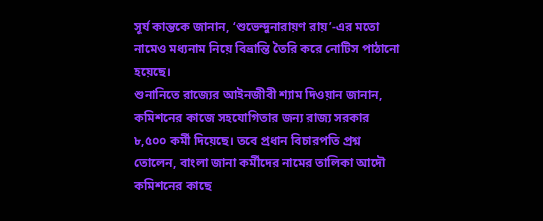সূর্য কান্তকে জানান, ‘শুভেন্দুনারায়ণ রায়’-এর মতো নামেও মধ্যনাম নিয়ে বিভ্রান্তি তৈরি করে নোটিস পাঠানো হয়েছে।
শুনানিতে রাজ্যের আইনজীবী শ্যাম দিওয়ান জানান, কমিশনের কাজে সহযোগিতার জন্য রাজ্য সরকার ৮,৫০০ কর্মী দিয়েছে। তবে প্রধান বিচারপতি প্রশ্ন তোলেন, বাংলা জানা কর্মীদের নামের তালিকা আদৌ কমিশনের কাছে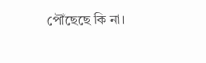পৌঁছেছে কি না।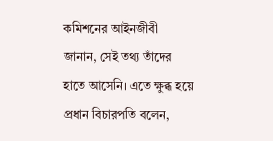কমিশনের আইনজীবী জানান, সেই তথ্য তাঁদের হাতে আসেনি। এতে ক্ষুব্ধ হয়ে প্রধান বিচারপতি বলেন,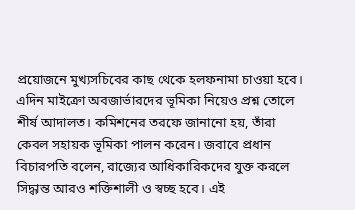প্রয়োজনে মুখ্যসচিবের কাছ থেকে হলফনামা চাওয়া হবে।
এদিন মাইক্রো অবজার্ভারদের ভূমিকা নিয়েও প্রশ্ন তোলে শীর্ষ আদালত। কমিশনের তরফে জানানো হয়, তাঁরা কেবল সহায়ক ভূমিকা পালন করেন। জবাবে প্রধান বিচারপতি বলেন, রাজ্যের আধিকারিকদের যুক্ত করলে সিদ্ধান্ত আরও শক্তিশালী ও স্বচ্ছ হবে। এই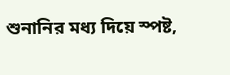শুনানির মধ্য দিয়ে স্পষ্ট,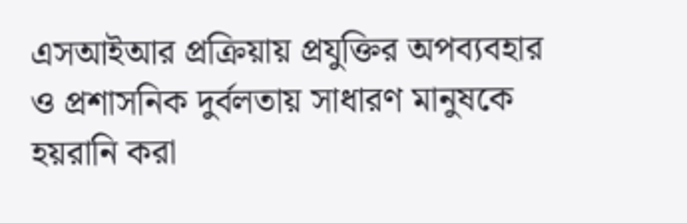এসআইআর প্রক্রিয়ায় প্রযুক্তির অপব্যবহার ও প্রশাসনিক দুর্বলতায় সাধারণ মানুষকে হয়রানি করা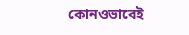কোনওভাবেই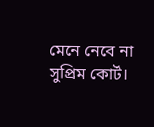মেনে নেবে না সুপ্রিম কোর্ট।